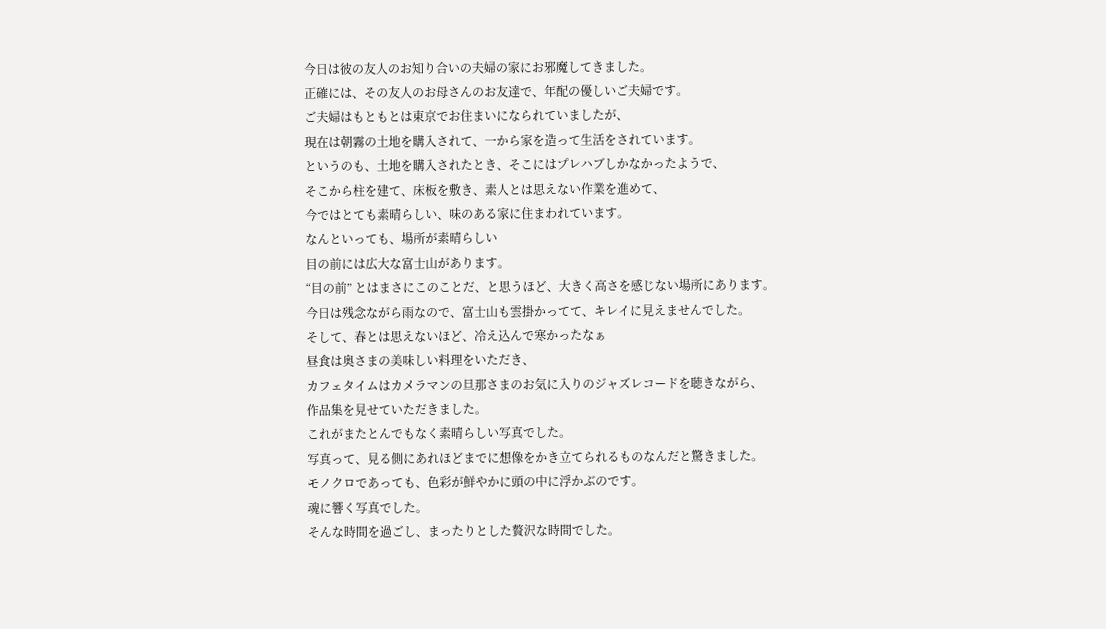今日は彼の友人のお知り合いの夫婦の家にお邪魔してきました。
正確には、その友人のお母さんのお友達で、年配の優しいご夫婦です。
ご夫婦はもともとは東京でお住まいになられていましたが、
現在は朝霧の土地を購入されて、一から家を造って生活をされています。
というのも、土地を購入されたとき、そこにはプレハブしかなかったようで、
そこから柱を建て、床板を敷き、素人とは思えない作業を進めて、
今ではとても素晴らしい、味のある家に住まわれています。
なんといっても、場所が素晴らしい
目の前には広大な富士山があります。
“目の前” とはまさにこのことだ、と思うほど、大きく高さを感じない場所にあります。
今日は残念ながら雨なので、富士山も雲掛かってて、キレイに見えませんでした。
そして、春とは思えないほど、冷え込んで寒かったなぁ
昼食は奥さまの美味しい料理をいただき、
カフェタイムはカメラマンの旦那さまのお気に入りのジャズレコードを聴きながら、
作品集を見せていただきました。
これがまたとんでもなく素晴らしい写真でした。
写真って、見る側にあれほどまでに想像をかき立てられるものなんだと驚きました。
モノクロであっても、色彩が鮮やかに頭の中に浮かぶのです。
魂に響く写真でした。
そんな時間を過ごし、まったりとした贅沢な時間でした。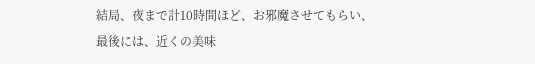結局、夜まで計10時間ほど、お邪魔させてもらい、
最後には、近くの美味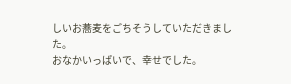しいお蕎麦をごちそうしていただきました。
おなかいっぱいで、幸せでした。